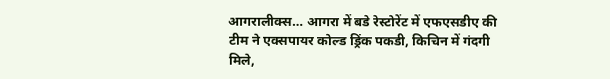आगरालीक्स… आगरा में बडे रेस्टोरेंट में एफएसडीए की टीम ने एक्सपायर कोल्ड ड्रिंक पकडी, किचिन में गंदगी मिले,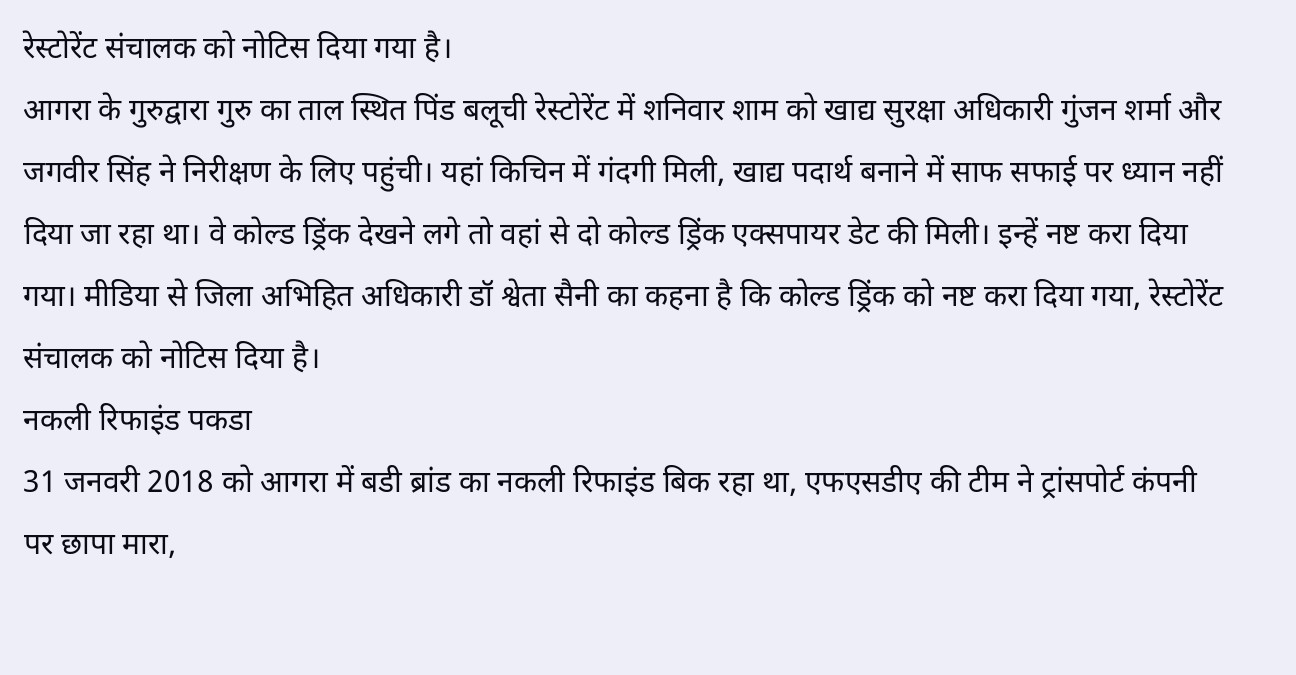रेस्टोरेंट संचालक को नोटिस दिया गया है।
आगरा के गुरुद्वारा गुरु का ताल स्थित पिंड बलूची रेस्टोरेंट में शनिवार शाम को खाद्य सुरक्षा अधिकारी गुंजन शर्मा और जगवीर सिंह ने निरीक्षण के लिए पहुंची। यहां किचिन में गंदगी मिली, खाद्य पदार्थ बनाने में साफ सफाई पर ध्यान नहीं दिया जा रहा था। वे कोल्ड ड्रिंक देखने लगे तो वहां से दो कोल्ड ड्रिंक एक्सपायर डेट की मिली। इन्हें नष्ट करा दिया गया। मीडिया से जिला अभिहित अधिकारी डॉ श्वेता सैनी का कहना है कि कोल्ड ड्रिंक को नष्ट करा दिया गया, रेस्टोरेंट संचालक को नोटिस दिया है।
नकली रिफाइंड पकडा
31 जनवरी 2018 को आगरा में बडी ब्रांड का नकली रिफाइंड बिक रहा था, एफएसडीए की टीम ने ट्रांसपोर्ट कंपनी पर छापा मारा,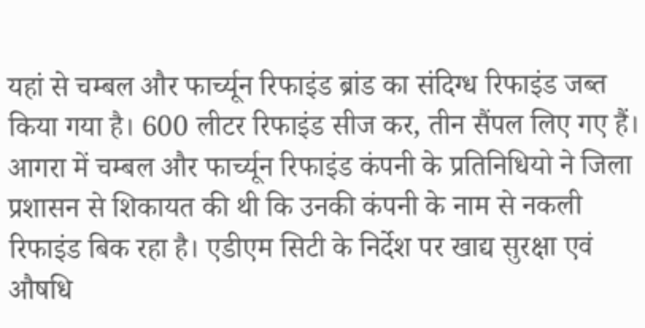यहां से चम्बल और फार्च्यून रिफाइंड ब्रांड का संदिग्ध रिफाइंड जब्त किया गया है। 600 लीटर रिफाइंड सीज कर, तीन सैंपल लिए गए हैं।
आगरा में चम्बल और फार्च्यून रिफाइंड कंपनी के प्रतिनिधियो ने जिला प्रशासन से शिकायत की थी कि उनकी कंपनी के नाम से नकली रिफाइंड बिक रहा है। एडीएम सिटी के निर्देश पर खाद्य सुरक्षा एवं औषधि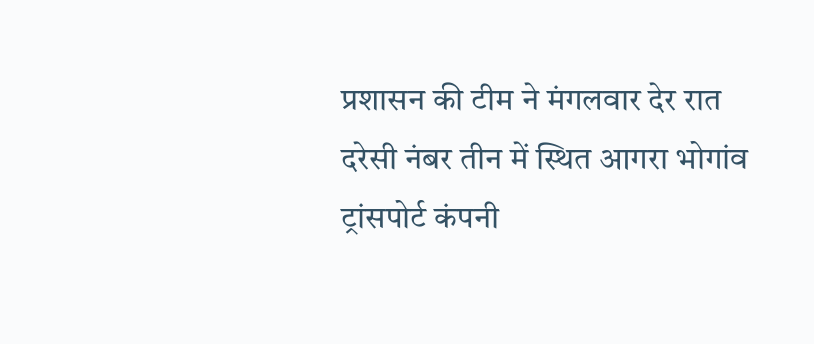प्रशासन की टीम ने मंगलवार देर रात दरेसी नंबर तीन में स्थित आगरा भोगांव ट्रांसपोर्ट कंपनी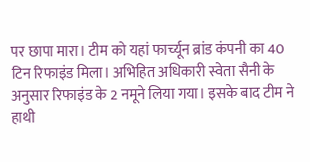पर छापा मारा। टीम को यहां फार्च्यून ब्रांड कंपनी का 40 टिन रिफाइंड मिला। अभिहित अधिकारी स्वेता सैनी के अनुसार रिफाइंड के 2 नमूने लिया गया। इसके बाद टीम ने हाथी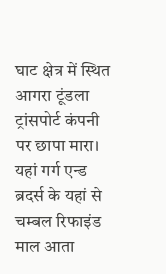घाट क्षेत्र में स्थित आगरा टूंडला ट्रांसपोर्ट कंपनी पर छापा मारा। यहां गर्ग एन्ड ब्रदर्स के यहां से चम्बल रिफाइंड माल आता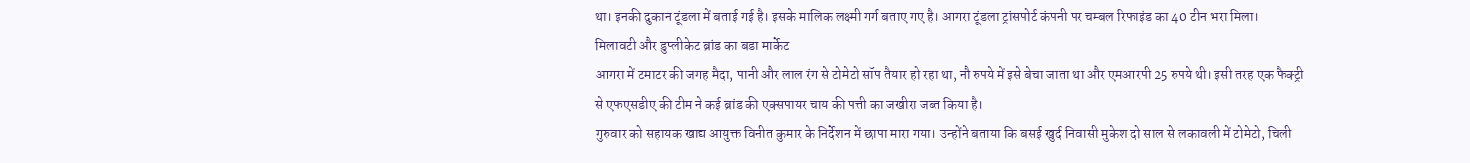था। इनकी दुकान टूंडला में बताई गई है। इसके मालिक लक्ष्मी गर्ग बताए गए है। आगरा टूंडला ट्रांसपोर्ट कंपनी पर चम्बल रिफाइंड का 40 टीन भरा मिला।
मिलावटी और डुप्लीकेट ब्रांड का बडा मार्केट
आगरा में टमाटर की जगह मैदा, पानी और लाल रंग से टोमेटो सॉप तैयार हो रहा था, नौ रुपये में इसे बेचा जाता था और एमआरपी 25 रुपये थी। इसी तरह एक फैक्ट्री से एफएसडीए की टीम ने कई ब्रांड की एक्सपायर चाय की पत्ती का जखीरा जब्त किया है।
गुरुवार को सहायक खाद्य आयुक्त विनीत कुमार के निर्देशन में छापा मारा गया। उन्होंने बताया कि बसई खुर्द निवासी मुकेश दो साल से लकावली में टोमेटो, चिली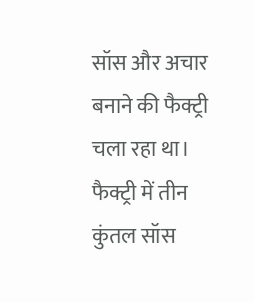सॉस और अचार बनाने की फैक्ट्री चला रहा था। फैक्ट्री में तीन कुंतल सॉस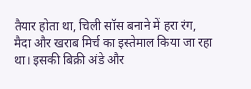तैयार होता था, चिली सॉस बनाने में हरा रंग, मैदा और खराब मिर्च का इस्तेमाल किया जा रहा था। इसकी बिक्री अंडे और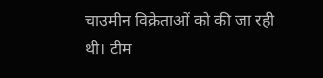चाउमीन विक्रेताओं को की जा रही थी। टीम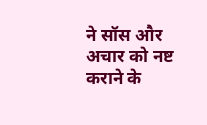ने सॉस और अचार को नष्ट कराने के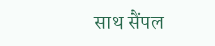साथ सैंपल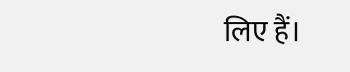लिए हैं।